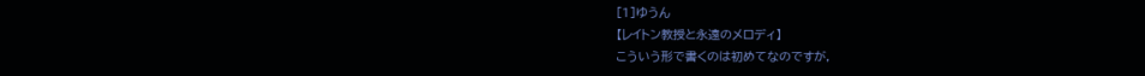[1]ゆうん
【レイトン教授と永遠のメロディ】
こういう形で書くのは初めてなのですが,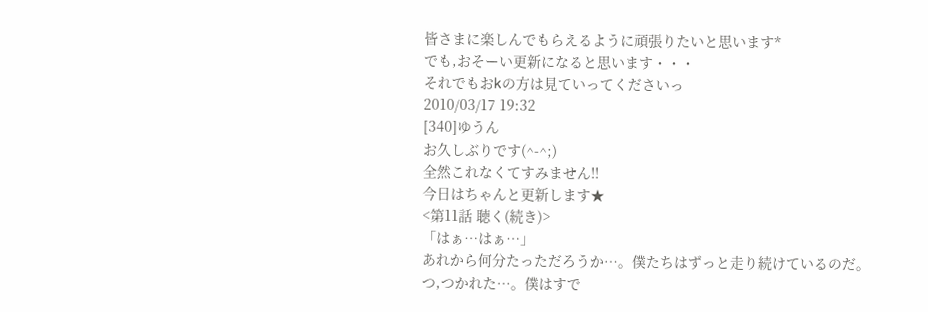皆さまに楽しんでもらえるように頑張りたいと思います*
でも,おそーい更新になると思います・・・
それでもおkの方は見ていってくださいっ
2010/03/17 19:32
[340]ゆうん
お久しぶりです(^-^;)
全然これなくてすみません!!
今日はちゃんと更新します★
<第11話 聴く(続き)>
「はぁ…はぁ…」
あれから何分たっただろうか…。僕たちはずっと走り続けているのだ。
つ,つかれた…。僕はすで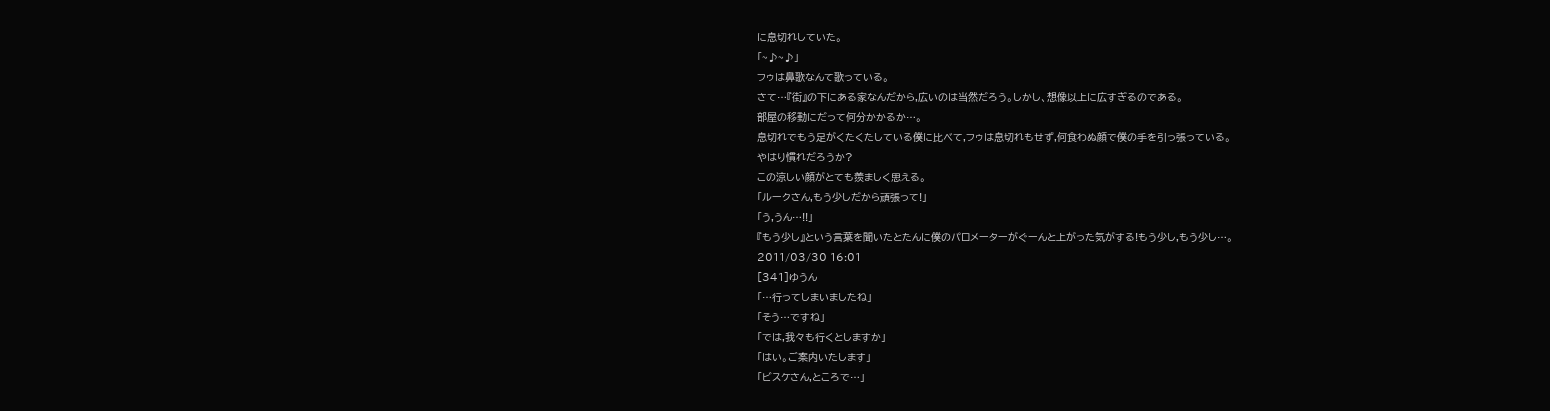に息切れしていた。
「~♪~♪」
フゥは鼻歌なんて歌っている。
さて…『街』の下にある家なんだから,広いのは当然だろう。しかし、想像以上に広すぎるのである。
部屋の移動にだって何分かかるか…。
息切れでもう足がくたくたしている僕に比べて,フゥは息切れもせず,何食わぬ顔で僕の手を引っ張っている。
やはり慣れだろうか?
この涼しい顔がとても羨ましく思える。
「ルークさん,もう少しだから頑張って!」
「う,うん…!!」
『もう少し』という言葉を聞いたとたんに僕のパロメーターがぐーんと上がった気がする!もう少し,もう少し…。
2011/03/30 16:01
[341]ゆうん
「…行ってしまいましたね」
「そう…ですね」
「では,我々も行くとしますか」
「はい。ご案内いたします」
「ビスケさん,ところで…」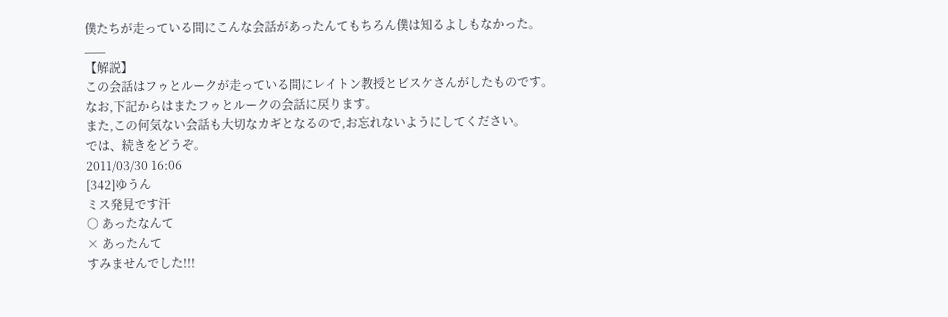僕たちが走っている間にこんな会話があったんてもちろん僕は知るよしもなかった。
___
【解説】
この会話はフゥとルークが走っている間にレイトン教授とビスケさんがしたものです。
なお,下記からはまたフゥとルークの会話に戻ります。
また,この何気ない会話も大切なカギとなるので,お忘れないようにしてください。
では、続きをどうぞ。
2011/03/30 16:06
[342]ゆうん
ミス発見です汗
○ あったなんて
× あったんて
すみませんでした!!!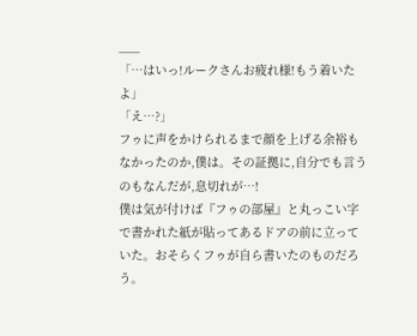___
「…はいっ!ルークさんお疲れ様!もう着いたよ」
「え…?」
フゥに声をかけられるまで顔を上げる余裕もなかったのか,僕は。その証拠に,自分でも言うのもなんだが,息切れが…!
僕は気が付けば『フゥの部屋』と丸っこい字で書かれた紙が貼ってあるドアの前に立っていた。おそらくフゥが自ら書いたのものだろう。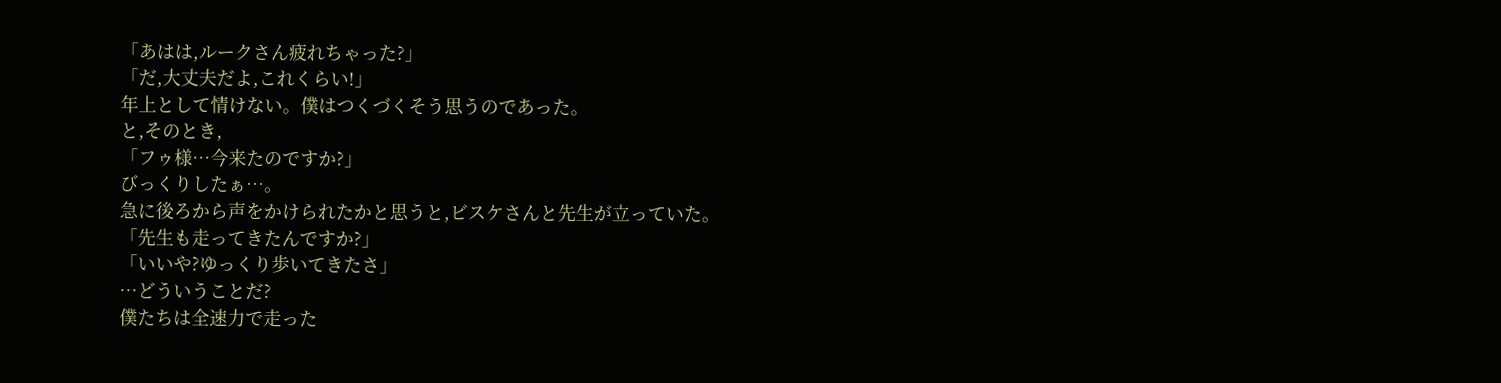「あはは,ルークさん疲れちゃった?」
「だ,大丈夫だよ,これくらい!」
年上として情けない。僕はつくづくそう思うのであった。
と,そのとき,
「フゥ様…今来たのですか?」
びっくりしたぁ…。
急に後ろから声をかけられたかと思うと,ビスケさんと先生が立っていた。
「先生も走ってきたんですか?」
「いいや?ゆっくり歩いてきたさ」
…どういうことだ?
僕たちは全速力で走った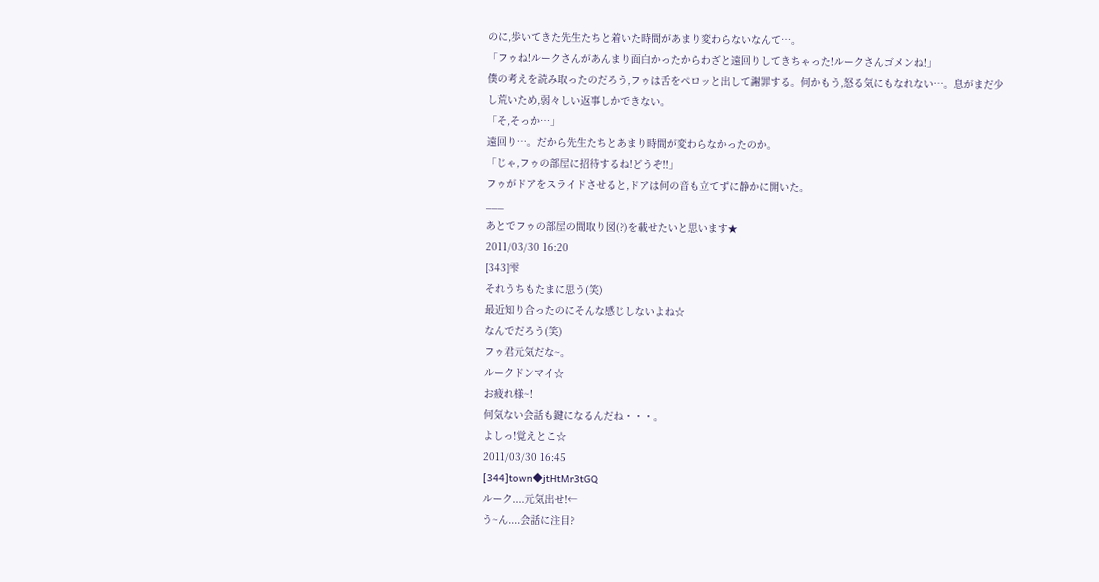のに,歩いてきた先生たちと着いた時間があまり変わらないなんて…。
「フゥね!ルークさんがあんまり面白かったからわざと遠回りしてきちゃった!ルークさんゴメンね!」
僕の考えを読み取ったのだろう,フゥは舌をペロッと出して謝罪する。何かもう,怒る気にもなれない…。息がまだ少し荒いため,弱々しい返事しかできない。
「そ,そっか…」
遠回り…。だから先生たちとあまり時間が変わらなかったのか。
「じゃ,フゥの部屋に招待するね!どうぞ!!」
フゥがドアをスライドさせると,ドアは何の音も立てずに静かに開いた。
___
あとでフゥの部屋の間取り図(?)を載せたいと思います★
2011/03/30 16:20
[343]雫
それうちもたまに思う(笑)
最近知り合ったのにそんな感じしないよね☆
なんでだろう(笑)
フゥ君元気だな~。
ルークドンマイ☆
お疲れ様~!
何気ない会話も鍵になるんだね・・・。
よしっ!覚えとこ☆
2011/03/30 16:45
[344]town◆jtHtMr3tGQ
ルーク....元気出せ!←
う~ん....会話に注目?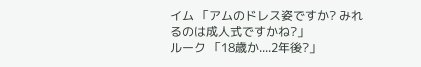イム 「アムのドレス姿ですか? みれるのは成人式ですかね?」
ルーク 「18歳か....2年後?」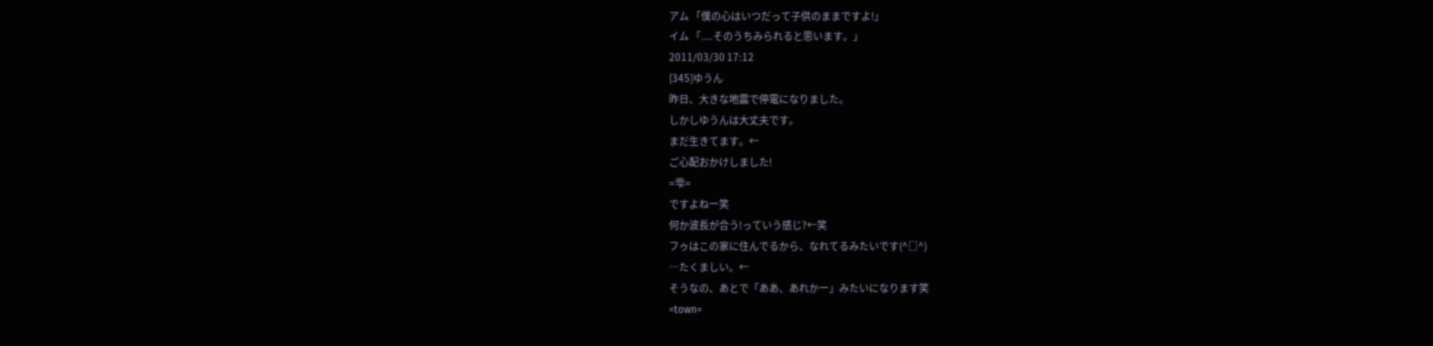アム 「僕の心はいつだって子供のままですよ!」
イム 「....そのうちみられると思います。」
2011/03/30 17:12
[345]ゆうん
昨日、大きな地震で停電になりました。
しかしゆうんは大丈夫です。
まだ生きてます。←
ご心配おかけしました!
=雫=
ですよねー笑
何か波長が合う!っていう感じ?←笑
フゥはこの家に住んでるから、なれてるみたいです(^□^)
…たくましい。←
そうなの、あとで「ああ、あれかー」みたいになります笑
=town=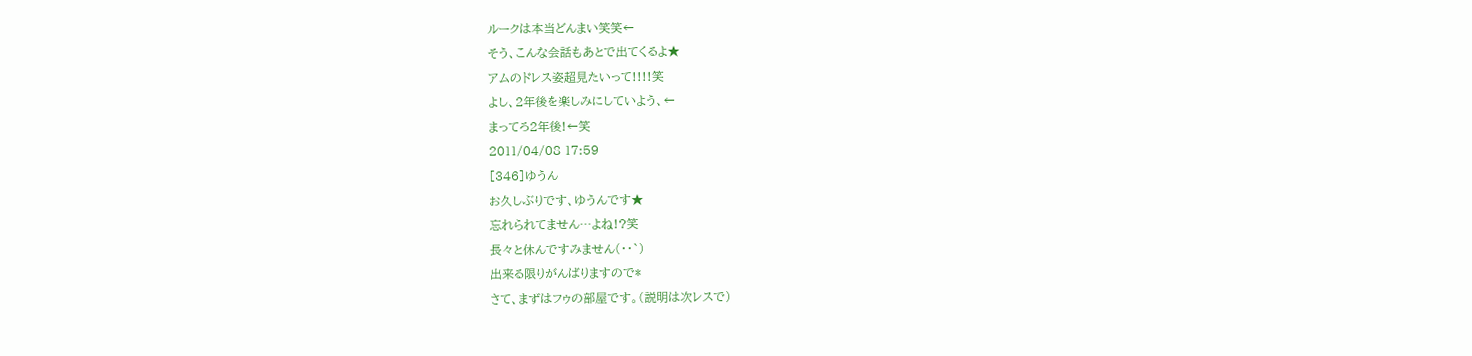ルークは本当どんまい笑笑←
そう、こんな会話もあとで出てくるよ★
アムのドレス姿超見たいって!!!!笑
よし、2年後を楽しみにしていよう、←
まってろ2年後!←笑
2011/04/08 17:59
[346]ゆうん
お久しぶりです、ゆうんです★
忘れられてません…よね!?笑
長々と休んですみません(・・`)
出来る限りがんばりますので*
さて、まずはフゥの部屋です。(説明は次レスで)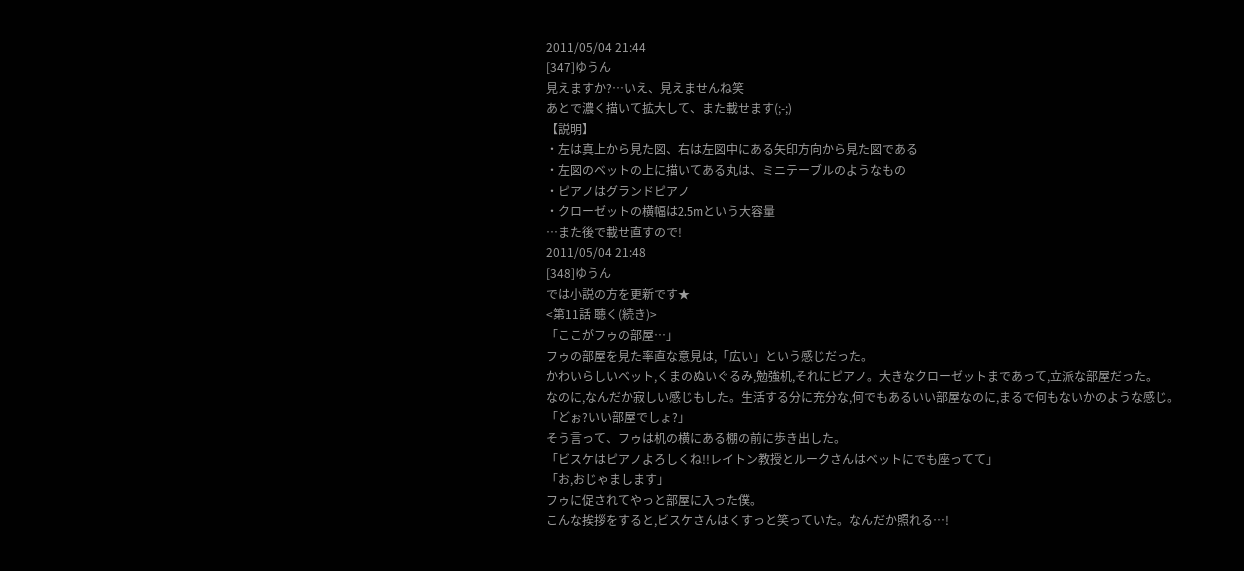2011/05/04 21:44
[347]ゆうん
見えますか?…いえ、見えませんね笑
あとで濃く描いて拡大して、また載せます(;-;)
【説明】
・左は真上から見た図、右は左図中にある矢印方向から見た図である
・左図のベットの上に描いてある丸は、ミニテーブルのようなもの
・ピアノはグランドピアノ
・クローゼットの横幅は2.5mという大容量
…また後で載せ直すので!
2011/05/04 21:48
[348]ゆうん
では小説の方を更新です★
<第11話 聴く(続き)>
「ここがフゥの部屋…」
フゥの部屋を見た率直な意見は,「広い」という感じだった。
かわいらしいベット,くまのぬいぐるみ,勉強机,それにピアノ。大きなクローゼットまであって,立派な部屋だった。
なのに,なんだか寂しい感じもした。生活する分に充分な,何でもあるいい部屋なのに,まるで何もないかのような感じ。
「どぉ?いい部屋でしょ?」
そう言って、フゥは机の横にある棚の前に歩き出した。
「ビスケはピアノよろしくね!!レイトン教授とルークさんはベットにでも座ってて」
「お,おじゃまします」
フゥに促されてやっと部屋に入った僕。
こんな挨拶をすると,ビスケさんはくすっと笑っていた。なんだか照れる…!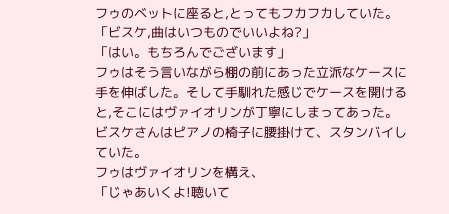フゥのベットに座ると,とってもフカフカしていた。
「ビスケ,曲はいつものでいいよね?」
「はい。もちろんでございます」
フゥはそう言いながら棚の前にあった立派なケースに手を伸ばした。そして手馴れた感じでケースを開けると,そこにはヴァイオリンが丁寧にしまってあった。
ビスケさんはピアノの椅子に腰掛けて、スタンバイしていた。
フゥはヴァイオリンを構え、
「じゃあいくよ!聴いて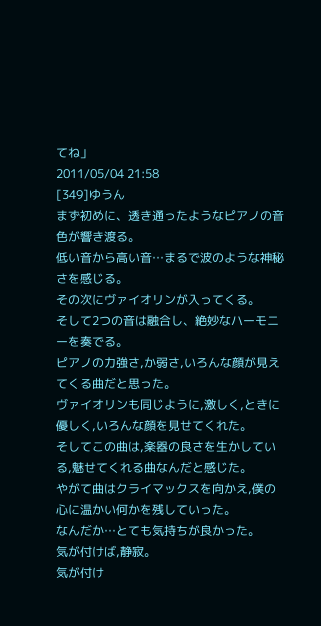てね」
2011/05/04 21:58
[349]ゆうん
まず初めに、透き通ったようなピアノの音色が響き渡る。
低い音から高い音…まるで波のような神秘さを感じる。
その次にヴァイオリンが入ってくる。
そして2つの音は融合し、絶妙なハーモニーを奏でる。
ピアノの力強さ,か弱さ,いろんな顔が見えてくる曲だと思った。
ヴァイオリンも同じように,激しく,ときに優しく,いろんな顔を見せてくれた。
そしてこの曲は,楽器の良さを生かしている,魅せてくれる曲なんだと感じた。
やがて曲はクライマックスを向かえ,僕の心に温かい何かを残していった。
なんだか…とても気持ちが良かった。
気が付けば,静寂。
気が付け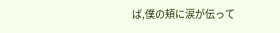ば,僕の頬に涙が伝って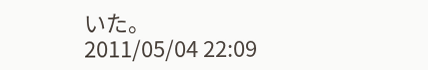いた。
2011/05/04 22:09